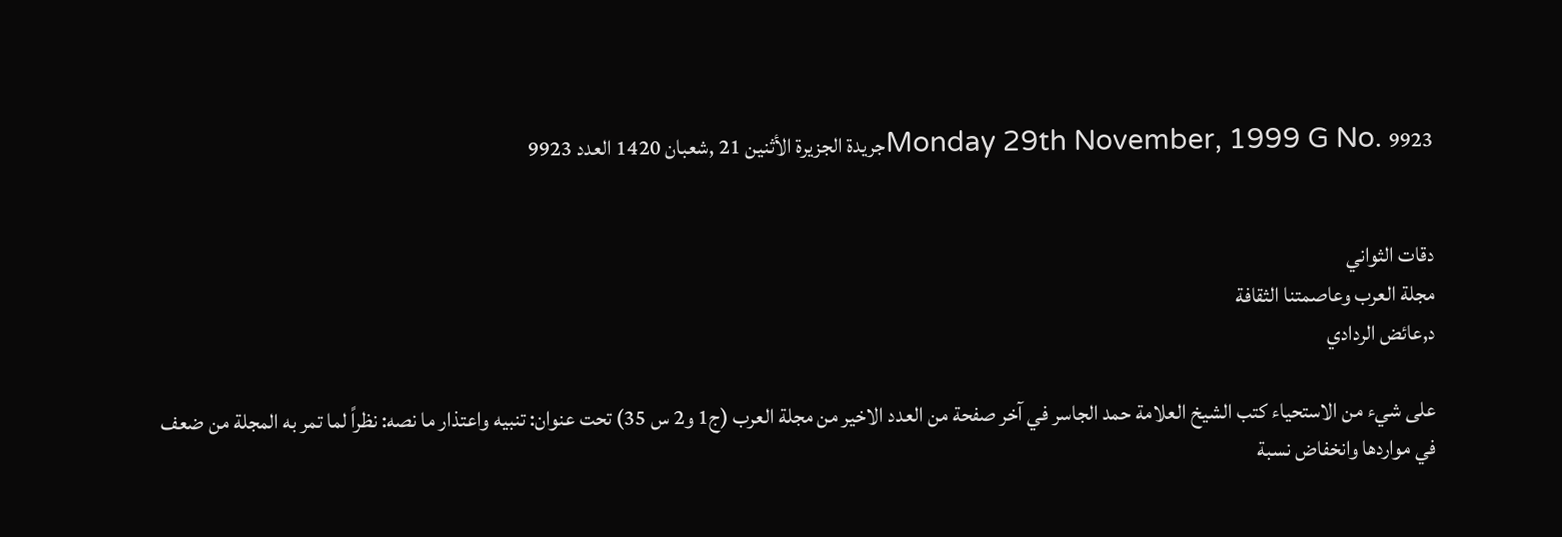Monday 29th November, 1999 G No. 9923جريدة الجزيرة الأثنين 21 ,شعبان 1420 العدد 9923


دقات الثواني
مجلة العرب وعاصمتنا الثقافة
د,عائض الردادي

على شيء من الاستحياء كتب الشيخ العلامة حمد الجاسر في آخر صفحة من العدد الاخير من مجلة العرب (ج1 و2 س 35) تحت عنوان: تنبيه واعتذار ما نصه: نظراً لما تمر به المجلة من ضعف في مواردها وانخفاض نسبة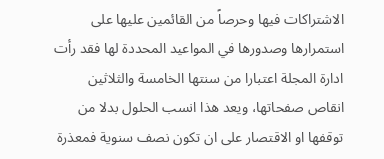الاشتراكات فيها وحرصاً من القائمين عليها على استمرارها وصدورها في المواعيد المحددة لها فقد رأت ادارة المجلة اعتبارا من سنتها الخامسة والثلاثين انقاص صفحاتها، ويعد هذا انسب الحلول بدلا من توقفها او الاقتصار على ان تكون نصف سنوية فمعذرة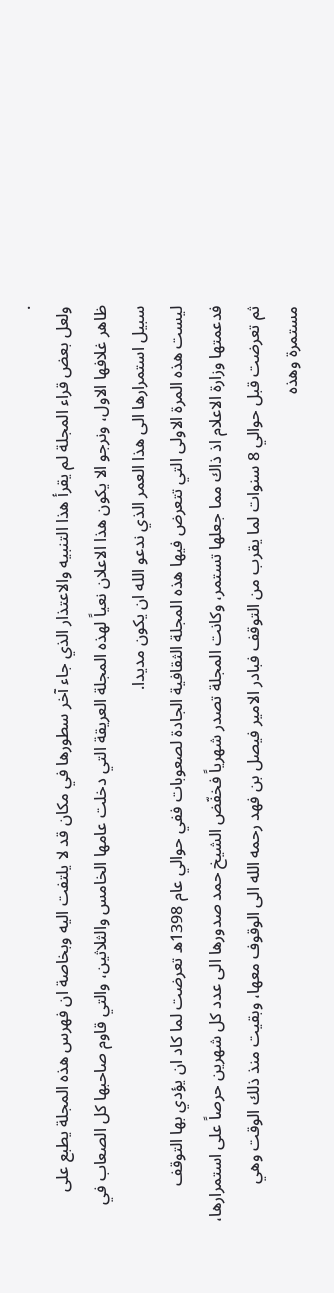.
ولعل بعض قراء المجلة لم يقرأ هذا التنبيه والاعتذار الذي جاء آخر سطورها في مكان قد لا يلتفت اليه وبخاصة ان فهرس هذه المجلة يطبع على ظاهر غلافها الاول، ونرجو الا يكون هذا الاعلان نعياً لهذه المجلة العريقة التي دخلت عامها الخامس والثلاثين، والتي قاوم صاحبها كل الصعاب في سبيل استمرارها الى هذا العمر الذي ندعو الله ان يكون مديدا.
ليست هذه المرة الاولى التي تتعرض فيها هذه المجلة الثقافية الجادة لصعوبات ففي حوالي عام 1398ه تعرضت لما كاد ان يؤدي بها التوقف فدعمتها وزارة الاعلام اذ ذاك مما جعلها تستمر، وكانت المجلة تصدر شهرياً فخفّض الشيخ حمد صدورها الى عدد كل شهرين حرصاً على استمرارها، ثم تعرضت قبل حوالي 8 سنوات لما يقرب من التوقف فبادر الامير فيصل بن فهد رحمه الله الى الوقوف معها، وبقيت منذ ذلك الوقت وهي مستمرة وهذه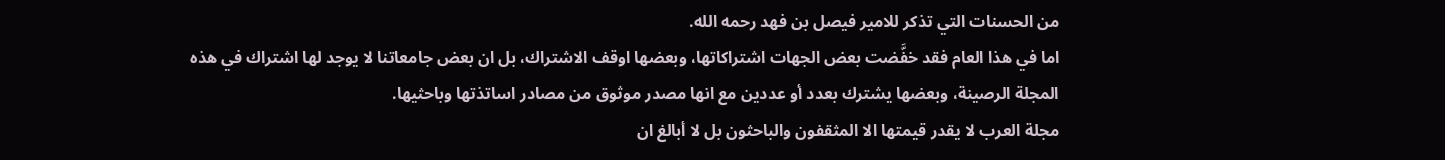من الحسنات التي تذكر للامير فيصل بن فهد رحمه الله.
اما في هذا العام فقد خفَّضت بعض الجهات اشتراكاتها، وبعضها اوقف الاشتراك، بل ان بعض جامعاتنا لا يوجد لها اشتراك في هذه المجلة الرصينة، وبعضها يشترك بعدد أو عددين مع انها مصدر موثوق من مصادر اساتذتها وباحثيها.
مجلة العرب لا يقدر قيمتها الا المثقفون والباحثون بل لا أبالغ ان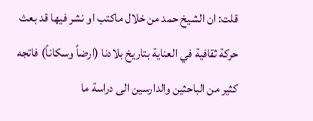قلت: ان الشيخ حمد من خلال ماكتب او نشر فيها قد بعث حركة ثقافية في العناية بتاريخ بلادنا (ارضاً وسكاناً) فاتجه كثير من الباحثين والدارسين الى دراسة ما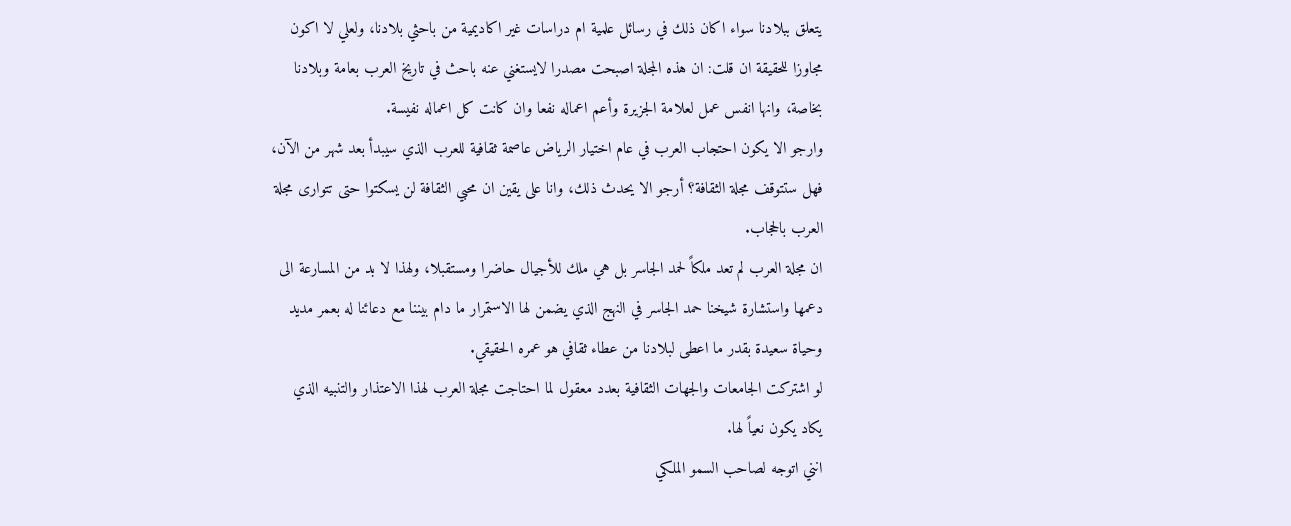يتعلق ببلادنا سواء اكان ذلك في رسائل علمية ام دراسات غير اكاديمية من باحثي بلادنا، ولعلي لا اكون مجاوزا للحقيقة ان قلت: ان هذه المجلة اصبحت مصدرا لايستغني عنه باحث في تاريخ العرب بعامة وبلادنا بخاصة، وانها انفس عمل لعلامة الجزيرة وأعم اعماله نفعا وان كانت كل اعماله نفيسة.
وارجو الا يكون احتجاب العرب في عام اختيار الرياض عاصمة ثقافية للعرب الذي سيبدأ بعد شهر من الآن، فهل ستتوقف مجلة الثقافة؟ أرجو الا يحدث ذلك، وانا على يقين ان محبي الثقافة لن يسكتوا حتى تتوارى مجلة العرب بالحجاب.
ان مجلة العرب لم تعد ملكاً لحمد الجاسر بل هي ملك للأجيال حاضرا ومستقبلا، ولهذا لا بد من المسارعة الى دعمها واستشارة شيخنا حمد الجاسر في النهج الذي يضمن لها الاستمرار ما دام بيننا مع دعائنا له بعمر مديد وحياة سعيدة بقدر ما اعطى لبلادنا من عطاء ثقافي هو عمره الحقيقي.
لو اشتركت الجامعات والجهات الثقافية بعدد معقول لما احتاجت مجلة العرب لهذا الاعتذار والتنبيه الذي يكاد يكون نعياً لها.
انني اتوجه لصاحب السمو الملكي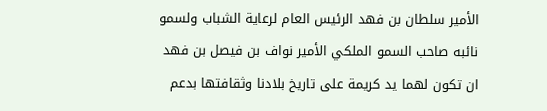الأمير سلطان بن فهد الرئيس العام لرعاية الشباب ولسمو نائبه صاحب السمو الملكي الأمير نواف بن فيصل بن فهد ان تكون لهما يد كريمة على تاريخ بلادنا وثقافتها بدعم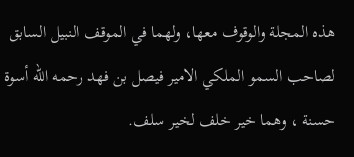هذه المجلة والوقوف معها، ولهما في الموقف النبيل السابق لصاحب السمو الملكي الامير فيصل بن فهد رحمه الله أسوة حسنة ، وهما خير خلف لخير سلف.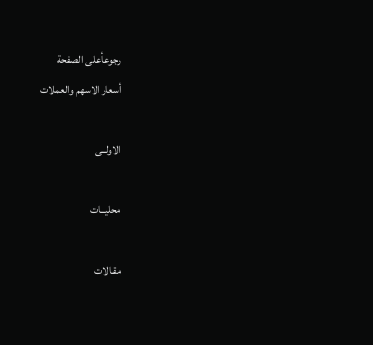رجوعأعلى الصفحة
أسعار الاسهم والعملات

الاولــى

محليــات

مقـالات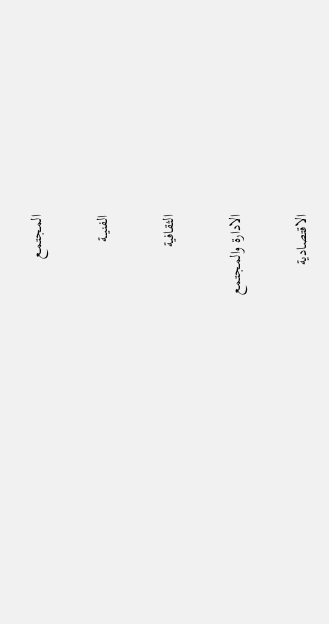المجتمـع

الفنيــة

الثقافية

الادارة والمجتمع

الاقتصادية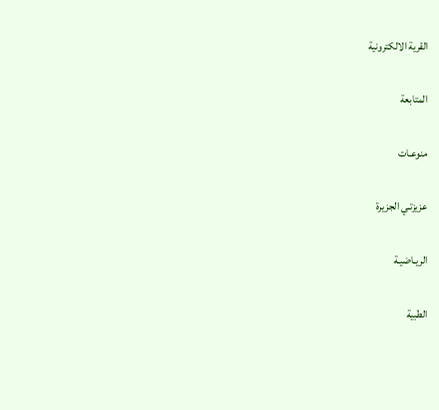القرية الالكترونية

المتابعة

منوعـات

عزيزتـي الجزيرة

الريـاضيـة

الطبية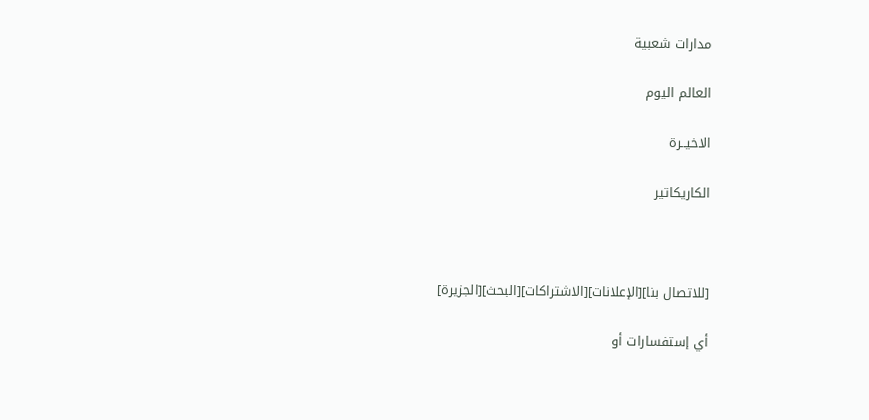مدارات شعبية

العالم اليوم

الاخيــرة

الكاريكاتير



[للاتصال بنا][الإعلانات][الاشتراكات][البحث][الجزيرة]

أي إستفسارات أو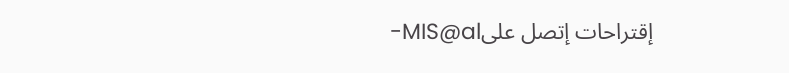إقتراحات إتصل علىMIS@al-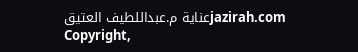jazirah.comعناية م.عبداللطيف العتيق
Copyright,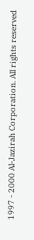1997 - 2000 Al-Jazirah Corporation. All rights reserved